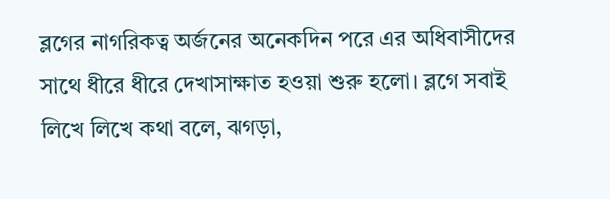ব্লগের নাগরিকত্ব অর্জনের অনেকদিন পরে এর অধিবাসীদের সাথে ধীরে ধীরে দেখাসাক্ষাত হওয়া শুরু হলো। ব্লগে সবাই লিখে লিখে কথা বলে, ঝগড়া,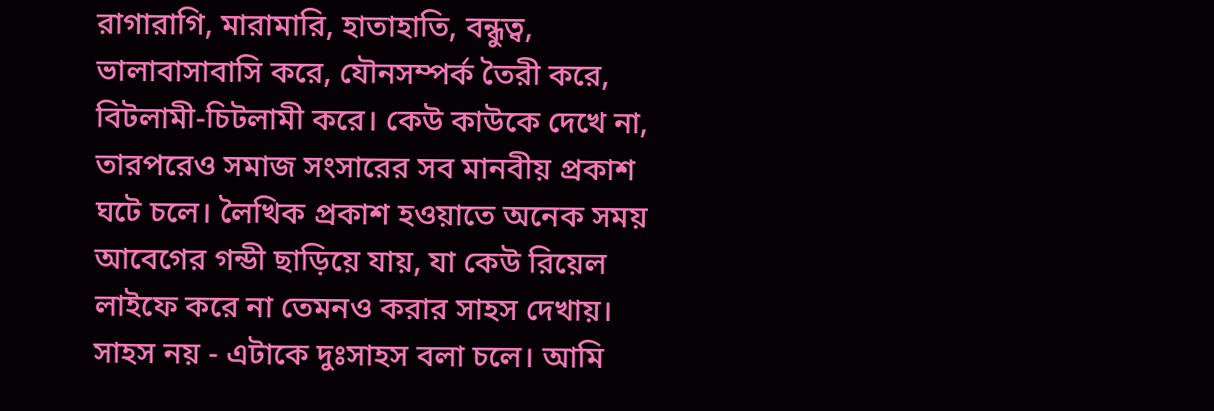রাগারাগি, মারামারি, হাতাহাতি, বন্ধুত্ব, ভালাবাসাবাসি করে, যৌনসম্পর্ক তৈরী করে, বিটলামী-চিটলামী করে। কেউ কাউকে দেখে না, তারপরেও সমাজ সংসারের সব মানবীয় প্রকাশ ঘটে চলে। লৈখিক প্রকাশ হওয়াতে অনেক সময় আবেগের গন্ডী ছাড়িয়ে যায়, যা কেউ রিয়েল লাইফে করে না তেমনও করার সাহস দেখায়। সাহস নয় - এটাকে দুঃসাহস বলা চলে। আমি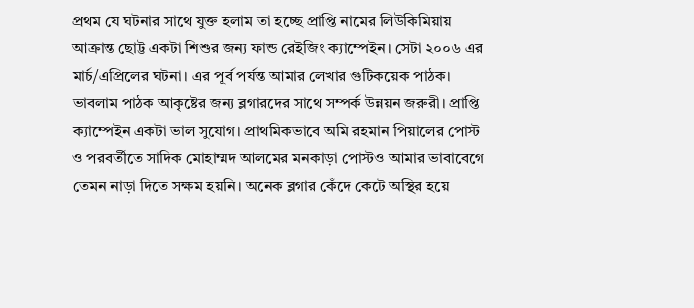প্রথম যে ঘটনার সাথে যুক্ত হলাম তা হচ্ছে প্রাপ্তি নামের লিউকিমিয়ায় আক্রান্ত ছোট্ট একটা শিশুর জন্য ফান্ড রেইজিং ক্যাম্পেইন। সেটা ২০০৬ এর মার্চ/এপ্রিলের ঘটনা। এর পূর্ব পর্যন্ত আমার লেখার গুটিকয়েক পাঠক। ভাবলাম পাঠক আকৃষ্টের জন্য ব্লগারদের সাথে সম্পর্ক উন্নয়ন জরুরী। প্রাপ্তি ক্যাম্পেইন একটা ভাল সুযোগ। প্রাথমিকভাবে অমি রহমান পিয়ালের পোস্ট ও পরবর্তীতে সাদিক মোহাম্মদ আলমের মনকাড়া পোস্টও আমার ভাবাবেগে তেমন নাড়া দিতে সক্ষম হয়নি। অনেক ব্লগার কেঁদে কেটে অস্থির হয়ে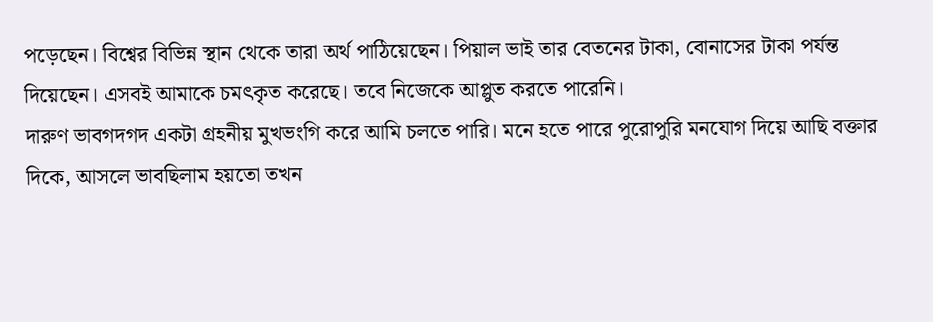পড়েছেন। বিশ্বের বিভিন্ন স্থান থেকে তারা অর্থ পাঠিয়েছেন। পিয়াল ভাই তার বেতনের টাকা, বোনাসের টাকা পর্যন্ত দিয়েছেন। এসবই আমাকে চমৎকৃত করেছে। তবে নিজেকে আপ্লুত করতে পারেনি।
দারুণ ভাবগদগদ একটা গ্রহনীয় মুখভংগি করে আমি চলতে পারি। মনে হতে পারে পুরোপুরি মনযোগ দিয়ে আছি বক্তার দিকে, আসলে ভাবছিলাম হয়তো তখন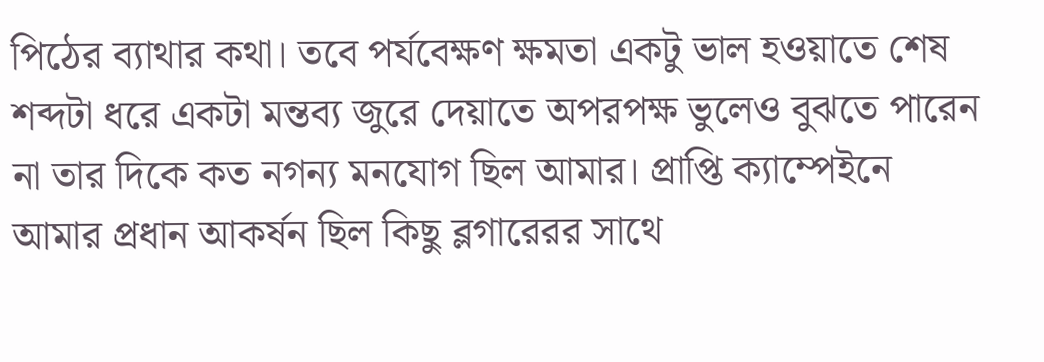পিঠের ব্যাথার কথা। তবে পর্যবেক্ষণ ক্ষমতা একটু ভাল হওয়াতে শেষ শব্দটা ধরে একটা মন্তব্য জুরে দেয়াতে অপরপক্ষ ভুলেও বুঝতে পারেন না তার দিকে কত নগন্য মনযোগ ছিল আমার। প্রাপ্তি ক্যাম্পেইনে আমার প্রধান আকর্ষন ছিল কিছু ব্লগারেরর সাথে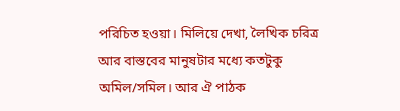পরিচিত হওয়া। মিলিয়ে দেখা, লৈখিক চরিত্র আর বাস্তবের মানুষটার মধ্যে কতটুকু অমিল/সমিল। আর ঐ পাঠক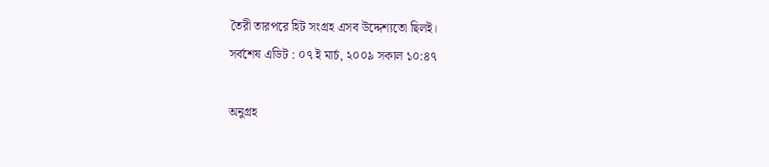তৈরী তারপরে হিট সংগ্রহ এসব উদ্দেশ্যতো ছিলই।
সর্বশেষ এডিট : ০৭ ই মার্চ, ২০০৯ সকাল ১০:৪৭

অনুগ্রহ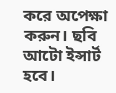করে অপেক্ষা করুন। ছবি আটো ইন্সার্ট হবে।